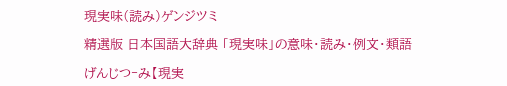現実味(読み)ゲンジツミ

精選版 日本国語大辞典 「現実味」の意味・読み・例文・類語

げんじつ‐み【現実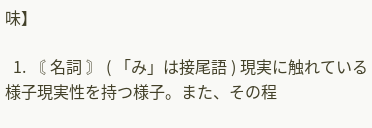味】

  1. 〘 名詞 〙 ( 「み」は接尾語 ) 現実に触れている様子現実性を持つ様子。また、その程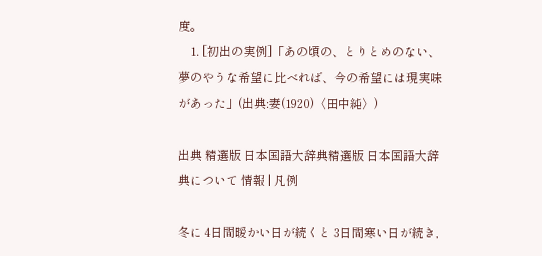度。
    1. [初出の実例]「あの頃の、とりとめのない、夢のやうな希望に比べれば、今の希望には現実味があった」(出典:妻(1920)〈田中純〉)

出典 精選版 日本国語大辞典精選版 日本国語大辞典について 情報 | 凡例

冬に 4日間暖かい日が続くと 3日間寒い日が続き,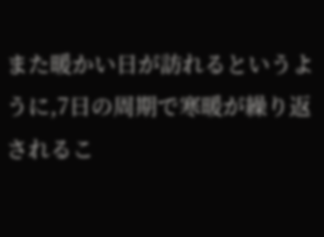また暖かい日が訪れるというように,7日の周期で寒暖が繰り返されるこ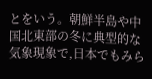とをいう。朝鮮半島や中国北東部の冬に典型的な気象現象で,日本でもみら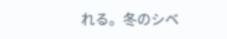れる。冬のシベ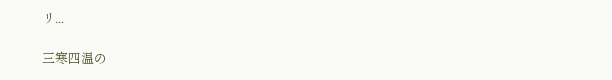リ...

三寒四温の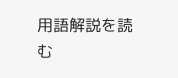用語解説を読む